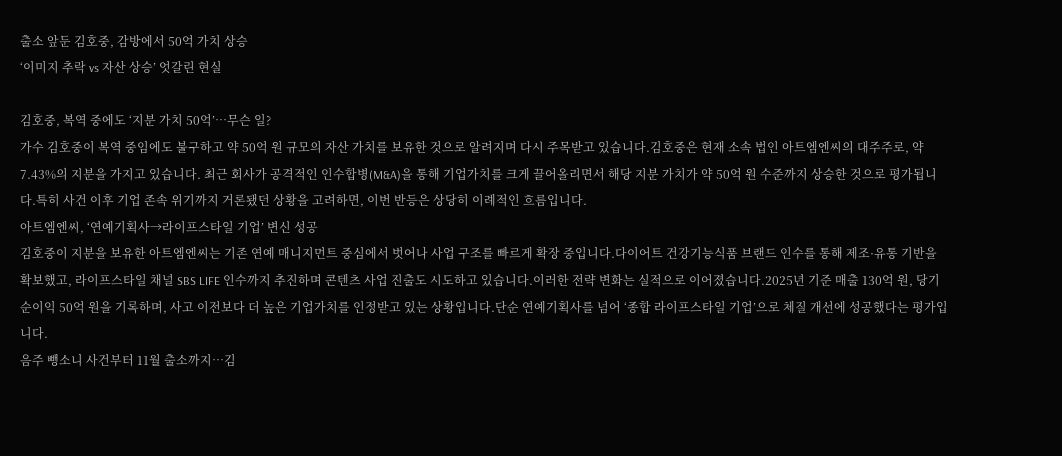출소 앞둔 김호중, 감방에서 50억 가치 상승
‘이미지 추락 vs 자산 상승’ 엇갈린 현실

김호중, 복역 중에도 ‘지분 가치 50억’…무슨 일?
가수 김호중이 복역 중임에도 불구하고 약 50억 원 규모의 자산 가치를 보유한 것으로 알려지며 다시 주목받고 있습니다.김호중은 현재 소속 법인 아트엠엔씨의 대주주로, 약 7.43%의 지분을 가지고 있습니다. 최근 회사가 공격적인 인수합병(M&A)을 통해 기업가치를 크게 끌어올리면서 해당 지분 가치가 약 50억 원 수준까지 상승한 것으로 평가됩니다.특히 사건 이후 기업 존속 위기까지 거론됐던 상황을 고려하면, 이번 반등은 상당히 이례적인 흐름입니다.
아트엠엔씨, ‘연예기획사→라이프스타일 기업’ 변신 성공
김호중이 지분을 보유한 아트엠엔씨는 기존 연예 매니지먼트 중심에서 벗어나 사업 구조를 빠르게 확장 중입니다.다이어트 건강기능식품 브랜드 인수를 통해 제조·유통 기반을 확보했고, 라이프스타일 채널 SBS LIFE 인수까지 추진하며 콘텐츠 사업 진출도 시도하고 있습니다.이러한 전략 변화는 실적으로 이어졌습니다.2025년 기준 매출 130억 원, 당기순이익 50억 원을 기록하며, 사고 이전보다 더 높은 기업가치를 인정받고 있는 상황입니다.단순 연예기획사를 넘어 ‘종합 라이프스타일 기업’으로 체질 개선에 성공했다는 평가입니다.
음주 뺑소니 사건부터 11월 출소까지…김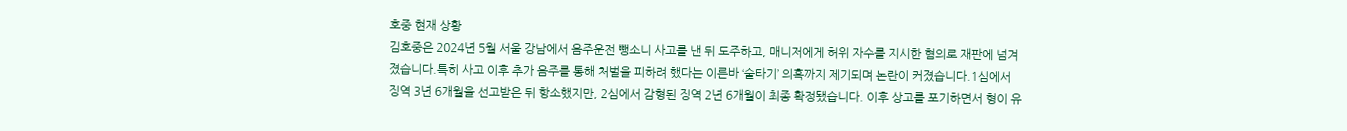호중 현재 상황
김호중은 2024년 5월 서울 강남에서 음주운전 뺑소니 사고를 낸 뒤 도주하고, 매니저에게 허위 자수를 지시한 혐의로 재판에 넘겨졌습니다.특히 사고 이후 추가 음주를 통해 처벌을 피하려 했다는 이른바 ‘술타기’ 의혹까지 제기되며 논란이 커졌습니다.1심에서 징역 3년 6개월을 선고받은 뒤 항소했지만, 2심에서 감형된 징역 2년 6개월이 최종 확정됐습니다. 이후 상고를 포기하면서 형이 유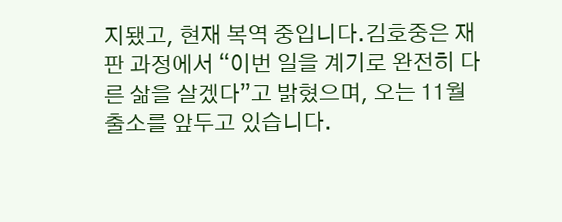지됐고, 현재 복역 중입니다.김호중은 재판 과정에서 “이번 일을 계기로 완전히 다른 삶을 살겠다”고 밝혔으며, 오는 11월 출소를 앞두고 있습니다.